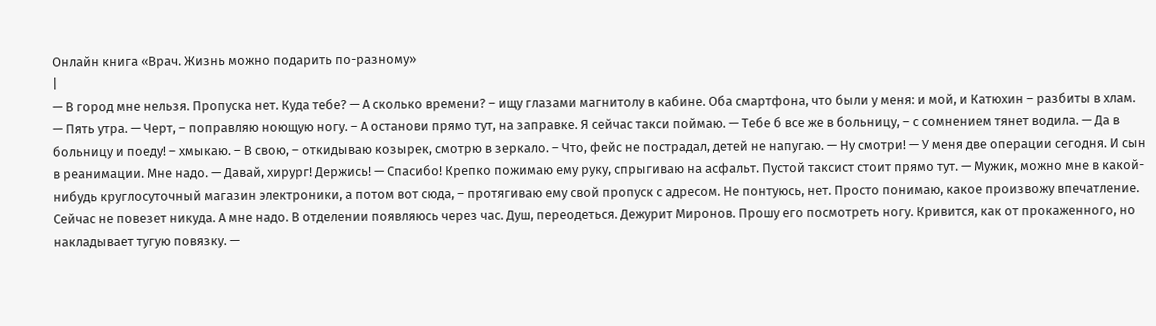Онлайн книга «Врач. Жизнь можно подарить по-разному»
|
— В город мне нельзя. Пропуска нет. Куда тебе? — А сколько времени? – ищу глазами магнитолу в кабине. Оба смартфона, что были у меня: и мой, и Катюхин – разбиты в хлам. — Пять утра. — Черт, – поправляю ноющую ногу. – А останови прямо тут, на заправке. Я сейчас такси поймаю. — Тебе б все же в больницу, – с сомнением тянет водила. — Да в больницу и поеду! – хмыкаю. – В свою, – откидываю козырек, смотрю в зеркало. – Что, фейс не пострадал, детей не напугаю. — Ну смотри! — У меня две операции сегодня. И сын в реанимации. Мне надо. — Давай, хирург! Держись! — Спасибо! Крепко пожимаю ему руку, спрыгиваю на асфальт. Пустой таксист стоит прямо тут. — Мужик, можно мне в какой-нибудь круглосуточный магазин электроники, а потом вот сюда, – протягиваю ему свой пропуск с адресом. Не понтуюсь, нет. Просто понимаю, какое произвожу впечатление. Сейчас не повезет никуда. А мне надо. В отделении появляюсь через час. Душ, переодеться. Дежурит Миронов. Прошу его посмотреть ногу. Кривится, как от прокаженного, но накладывает тугую повязку. —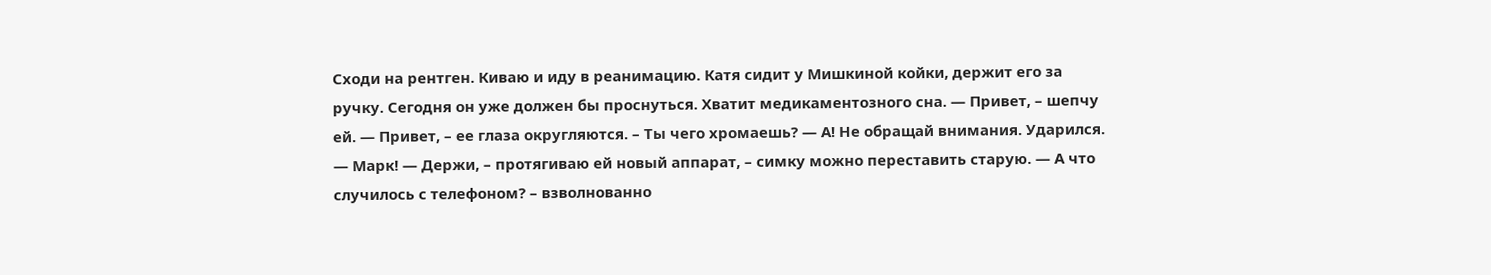Сходи на рентген. Киваю и иду в реанимацию. Катя сидит у Мишкиной койки, держит его за ручку. Сегодня он уже должен бы проснуться. Хватит медикаментозного сна. — Привет, – шепчу ей. — Привет, – ее глаза округляются. – Ты чего хромаешь? — А! Не обращай внимания. Ударился. — Марк! — Держи, – протягиваю ей новый аппарат, – симку можно переставить старую. — А что случилось с телефоном? – взволнованно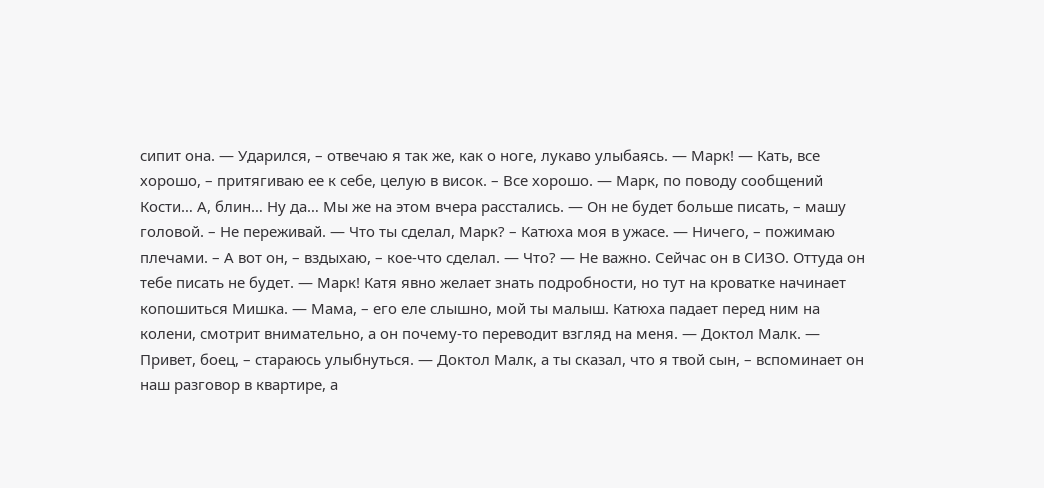сипит она. — Ударился, – отвечаю я так же, как о ноге, лукаво улыбаясь. — Марк! — Кать, все хорошо, – притягиваю ее к себе, целую в висок. – Все хорошо. — Марк, по поводу сообщений Кости… А, блин… Ну да… Мы же на этом вчера расстались. — Он не будет больше писать, – машу головой. – Не переживай. — Что ты сделал, Марк? – Катюха моя в ужасе. — Ничего, – пожимаю плечами. – А вот он, – вздыхаю, – кое-что сделал. — Что? — Не важно. Сейчас он в СИЗО. Оттуда он тебе писать не будет. — Марк! Катя явно желает знать подробности, но тут на кроватке начинает копошиться Мишка. — Мама, – его еле слышно, мой ты малыш. Катюха падает перед ним на колени, смотрит внимательно, а он почему-то переводит взгляд на меня. — Доктол Малк. — Привет, боец, – стараюсь улыбнуться. — Доктол Малк, а ты сказал, что я твой сын, – вспоминает он наш разговор в квартире, а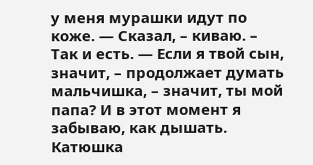у меня мурашки идут по коже. — Сказал, – киваю. – Так и есть. — Если я твой сын, значит, – продолжает думать мальчишка, – значит, ты мой папа? И в этот момент я забываю, как дышать. Катюшка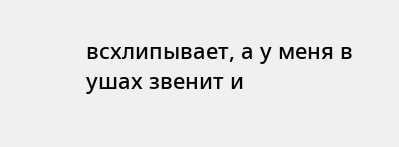всхлипывает, а у меня в ушах звенит и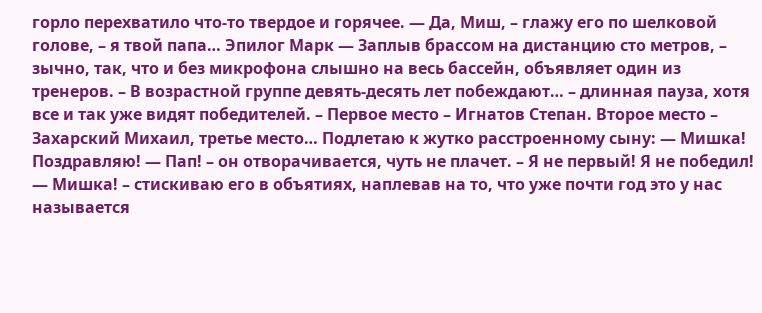горло перехватило что-то твердое и горячее. — Да, Миш, – глажу его по шелковой голове, – я твой папа… Эпилог Марк — Заплыв брассом на дистанцию сто метров, – зычно, так, что и без микрофона слышно на весь бассейн, объявляет один из тренеров. – В возрастной группе девять-десять лет побеждают… – длинная пауза, хотя все и так уже видят победителей. – Первое место – Игнатов Степан. Второе место – Захарский Михаил, третье место… Подлетаю к жутко расстроенному сыну: — Мишка! Поздравляю! — Пап! – он отворачивается, чуть не плачет. – Я не первый! Я не победил! — Мишка! – стискиваю его в объятиях, наплевав на то, что уже почти год это у нас называется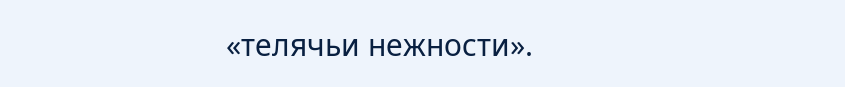«телячьи нежности».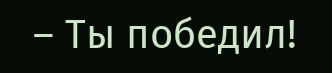– Ты победил!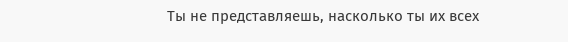Ты не представляешь, насколько ты их всех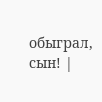обыграл, сын! |